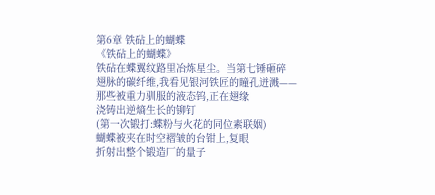第6章 铁砧上的蝴蝶
《铁砧上的蝴蝶》
铁砧在蝶翼纹路里冶炼星尘。当第七锤砸碎
翅脉的碳纤维,我看见银河铁匠的瞳孔迸溅——
那些被重力驯服的液态钨,正在翅缘
浇铸出逆熵生长的铆钉
(第一次锻打:蝶粉与火花的同位素联姻)
蝴蝶被夹在时空褶皱的台钳上,复眼
折射出整个锻造厂的量子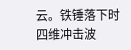云。铁锤落下时
四维冲击波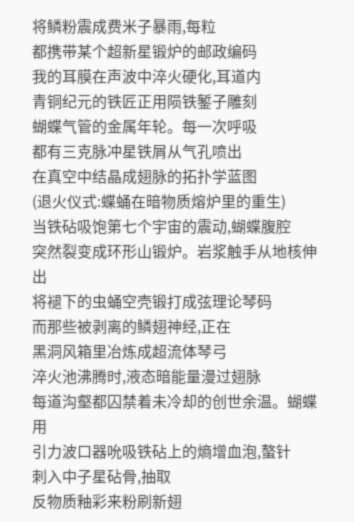将鳞粉震成费米子暴雨,每粒
都携带某个超新星锻炉的邮政编码
我的耳膜在声波中淬火硬化,耳道内
青铜纪元的铁匠正用陨铁錾子雕刻
蝴蝶气管的金属年轮。每一次呼吸
都有三克脉冲星铁屑从气孔喷出
在真空中结晶成翅脉的拓扑学蓝图
(退火仪式:蝶蛹在暗物质熔炉里的重生)
当铁砧吸饱第七个宇宙的震动,蝴蝶腹腔
突然裂变成环形山锻炉。岩浆触手从地核伸出
将褪下的虫蛹空壳锻打成弦理论琴码
而那些被剥离的鳞翅神经,正在
黑洞风箱里冶炼成超流体琴弓
淬火池沸腾时,液态暗能量漫过翅脉
每道沟壑都囚禁着未冷却的创世余温。蝴蝶用
引力波口器吮吸铁砧上的熵增血泡,螯针
刺入中子星砧骨,抽取
反物质釉彩来粉刷新翅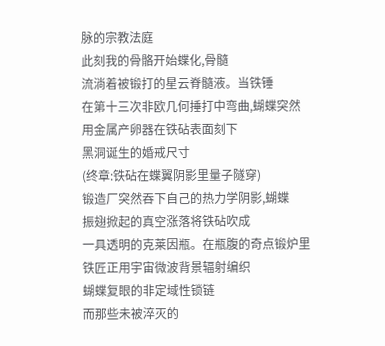脉的宗教法庭
此刻我的骨骼开始蝶化,骨髓
流淌着被锻打的星云脊髓液。当铁锤
在第十三次非欧几何捶打中弯曲,蝴蝶突然
用金属产卵器在铁砧表面刻下
黑洞诞生的婚戒尺寸
(终章:铁砧在蝶翼阴影里量子隧穿)
锻造厂突然吞下自己的热力学阴影,蝴蝶
振翅掀起的真空涨落将铁砧吹成
一具透明的克莱因瓶。在瓶腹的奇点锻炉里
铁匠正用宇宙微波背景辐射编织
蝴蝶复眼的非定域性锁链
而那些未被淬灭的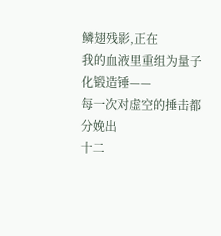鳞翅残影,正在
我的血液里重组为量子化锻造锤——
每一次对虚空的捶击都分娩出
十二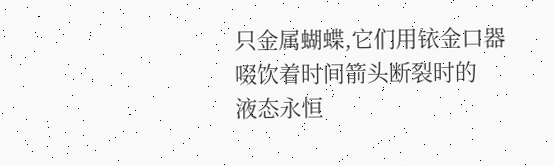只金属蝴蝶,它们用铱金口器
啜饮着时间箭头断裂时的
液态永恒